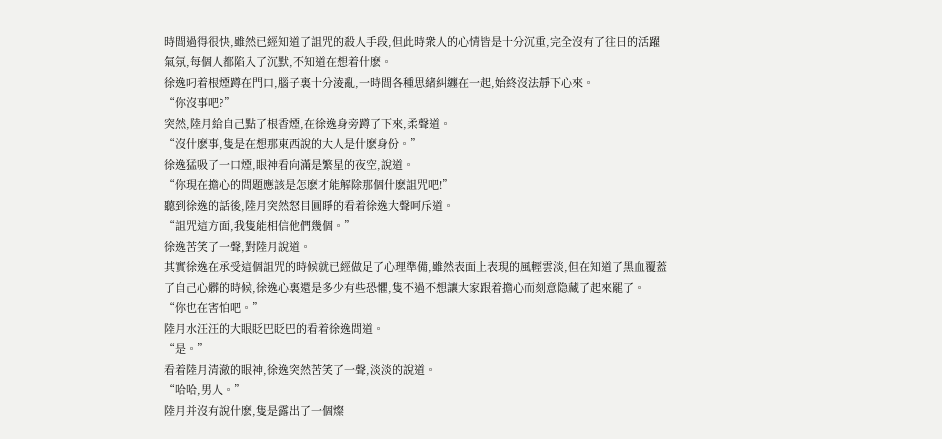時間過得很快,雖然已經知道了詛咒的殺人手段,但此時衆人的心情皆是十分沉重,完全沒有了往日的活躍氣氛,每個人都陷入了沉默,不知道在想着什麽。
徐逸叼着根煙蹲在門口,腦子裏十分淩亂,一時間各種思緒糾纏在一起,始終沒法靜下心來。
“你沒事吧?”
突然,陸月給自己點了根香煙,在徐逸身旁蹲了下來,柔聲道。
“沒什麽事,隻是在想那東西說的大人是什麽身份。”
徐逸猛吸了一口煙,眼神看向滿是繁星的夜空,說道。
“你現在擔心的問題應該是怎麽才能解除那個什麽詛咒吧!”
聽到徐逸的話後,陸月突然怒目圓睜的看着徐逸大聲呵斥道。
“詛咒這方面,我隻能相信他們幾個。”
徐逸苦笑了一聲,對陸月說道。
其實徐逸在承受這個詛咒的時候就已經做足了心理準備,雖然表面上表現的風輕雲淡,但在知道了黑血覆蓋了自己心髒的時候,徐逸心裏還是多少有些恐懼,隻不過不想讓大家跟着擔心而刻意隐藏了起來罷了。
“你也在害怕吧。”
陸月水汪汪的大眼眨巴眨巴的看着徐逸問道。
“是。”
看着陸月清澈的眼神,徐逸突然苦笑了一聲,淡淡的說道。
“哈哈,男人。”
陸月并沒有說什麽,隻是露出了一個燦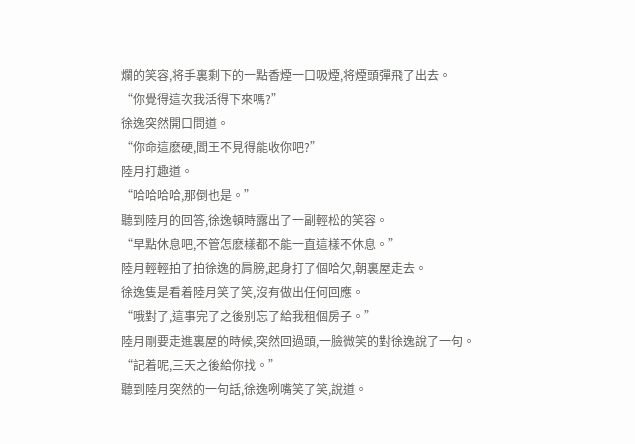爛的笑容,将手裏剩下的一點香煙一口吸煙,将煙頭彈飛了出去。
“你覺得這次我活得下來嗎?”
徐逸突然開口問道。
“你命這麽硬,閻王不見得能收你吧?”
陸月打趣道。
“哈哈哈哈,那倒也是。”
聽到陸月的回答,徐逸頓時露出了一副輕松的笑容。
“早點休息吧,不管怎麽樣都不能一直這樣不休息。”
陸月輕輕拍了拍徐逸的肩膀,起身打了個哈欠,朝裏屋走去。
徐逸隻是看着陸月笑了笑,沒有做出任何回應。
“哦對了,這事完了之後别忘了給我租個房子。”
陸月剛要走進裏屋的時候,突然回過頭,一臉微笑的對徐逸說了一句。
“記着呢,三天之後給你找。”
聽到陸月突然的一句話,徐逸咧嘴笑了笑,說道。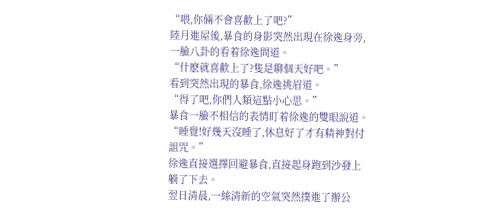“喂,你倆不會喜歡上了吧?”
陸月進屋後,暴食的身影突然出現在徐逸身旁,一臉八卦的看着徐逸問道。
“什麽就喜歡上了?隻是聊個天好吧。”
看到突然出現的暴食,徐逸挑眉道。
“得了吧,你們人類這點小心思。”
暴食一臉不相信的表情盯着徐逸的雙眼說道。
“睡覺!好幾天沒睡了,休息好了才有精神對付詛咒。”
徐逸直接選擇回避暴食,直接起身跑到沙發上躺了下去。
翌日清晨,一絲清新的空氣突然撲進了辦公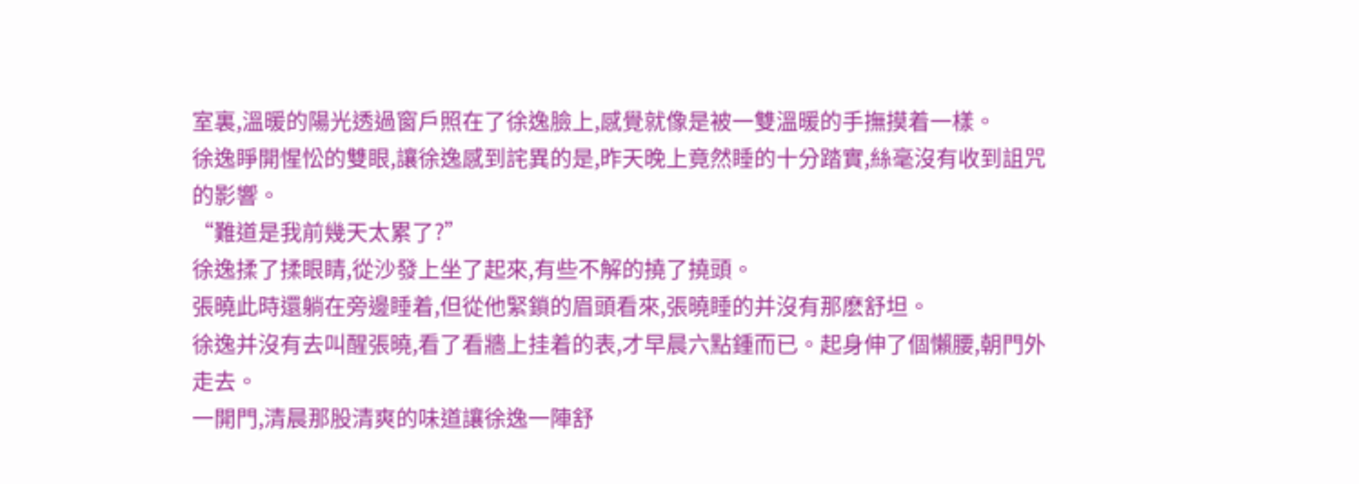室裏,溫暖的陽光透過窗戶照在了徐逸臉上,感覺就像是被一雙溫暖的手撫摸着一樣。
徐逸睜開惺忪的雙眼,讓徐逸感到詫異的是,昨天晚上竟然睡的十分踏實,絲毫沒有收到詛咒的影響。
“難道是我前幾天太累了?”
徐逸揉了揉眼睛,從沙發上坐了起來,有些不解的撓了撓頭。
張曉此時還躺在旁邊睡着,但從他緊鎖的眉頭看來,張曉睡的并沒有那麽舒坦。
徐逸并沒有去叫醒張曉,看了看牆上挂着的表,才早晨六點鍾而已。起身伸了個懶腰,朝門外走去。
一開門,清晨那股清爽的味道讓徐逸一陣舒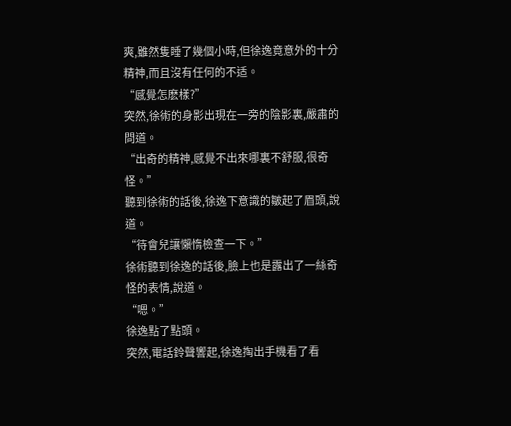爽,雖然隻睡了幾個小時,但徐逸竟意外的十分精神,而且沒有任何的不适。
“感覺怎麽樣?”
突然,徐術的身影出現在一旁的陰影裏,嚴肅的問道。
“出奇的精神,感覺不出來哪裏不舒服,很奇怪。”
聽到徐術的話後,徐逸下意識的皺起了眉頭,說道。
“待會兒讓懶惰檢查一下。”
徐術聽到徐逸的話後,臉上也是露出了一絲奇怪的表情,說道。
“嗯。”
徐逸點了點頭。
突然,電話鈴聲響起,徐逸掏出手機看了看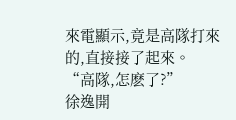來電顯示,竟是高隊打來的,直接接了起來。
“高隊,怎麽了?”
徐逸開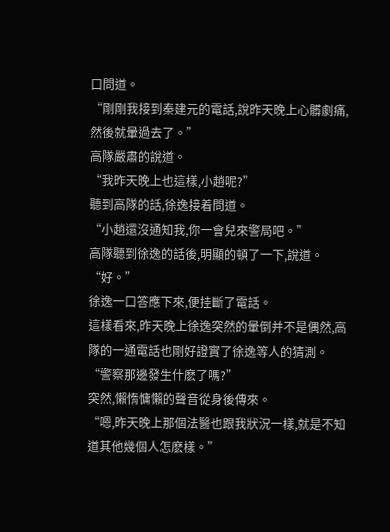口問道。
“剛剛我接到秦建元的電話,說昨天晚上心髒劇痛,然後就暈過去了。”
高隊嚴肅的說道。
“我昨天晚上也這樣,小趙呢?”
聽到高隊的話,徐逸接着問道。
“小趙還沒通知我,你一會兒來警局吧。”
高隊聽到徐逸的話後,明顯的頓了一下,說道。
“好。”
徐逸一口答應下來,便挂斷了電話。
這樣看來,昨天晚上徐逸突然的暈倒并不是偶然,高隊的一通電話也剛好證實了徐逸等人的猜測。
“警察那邊發生什麽了嗎?”
突然,懶惰慵懶的聲音從身後傳來。
“嗯,昨天晚上那個法醫也跟我狀況一樣,就是不知道其他幾個人怎麽樣。”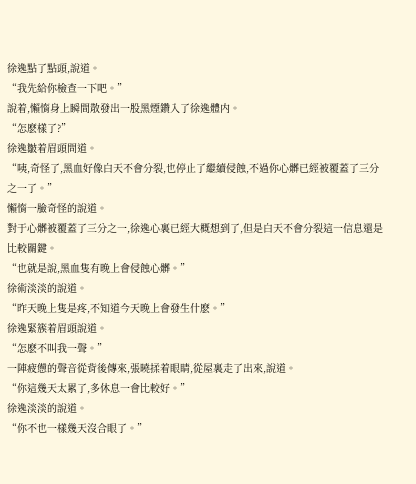徐逸點了點頭,說道。
“我先給你檢查一下吧。”
說着,懶惰身上瞬間散發出一股黑煙鑽入了徐逸體内。
“怎麽樣了?”
徐逸皺着眉頭問道。
“咦,奇怪了,黑血好像白天不會分裂,也停止了繼續侵蝕,不過你心髒已經被覆蓋了三分之一了。”
懶惰一臉奇怪的說道。
對于心髒被覆蓋了三分之一,徐逸心裏已經大概想到了,但是白天不會分裂這一信息還是比較關鍵。
“也就是說,黑血隻有晚上會侵蝕心髒。”
徐術淡淡的說道。
“昨天晚上隻是疼,不知道今天晚上會發生什麽。”
徐逸緊簇着眉頭說道。
“怎麽不叫我一聲。”
一陣疲憊的聲音從背後傳來,張曉揉着眼睛,從屋裏走了出來,說道。
“你這幾天太累了,多休息一會比較好。”
徐逸淡淡的說道。
“你不也一樣幾天沒合眼了。”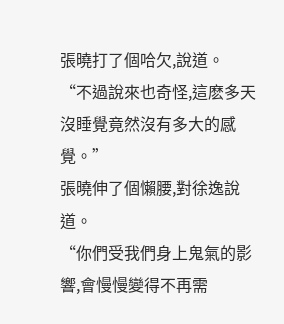張曉打了個哈欠,說道。
“不過說來也奇怪,這麽多天沒睡覺竟然沒有多大的感覺。”
張曉伸了個懶腰,對徐逸說道。
“你們受我們身上鬼氣的影響,會慢慢變得不再需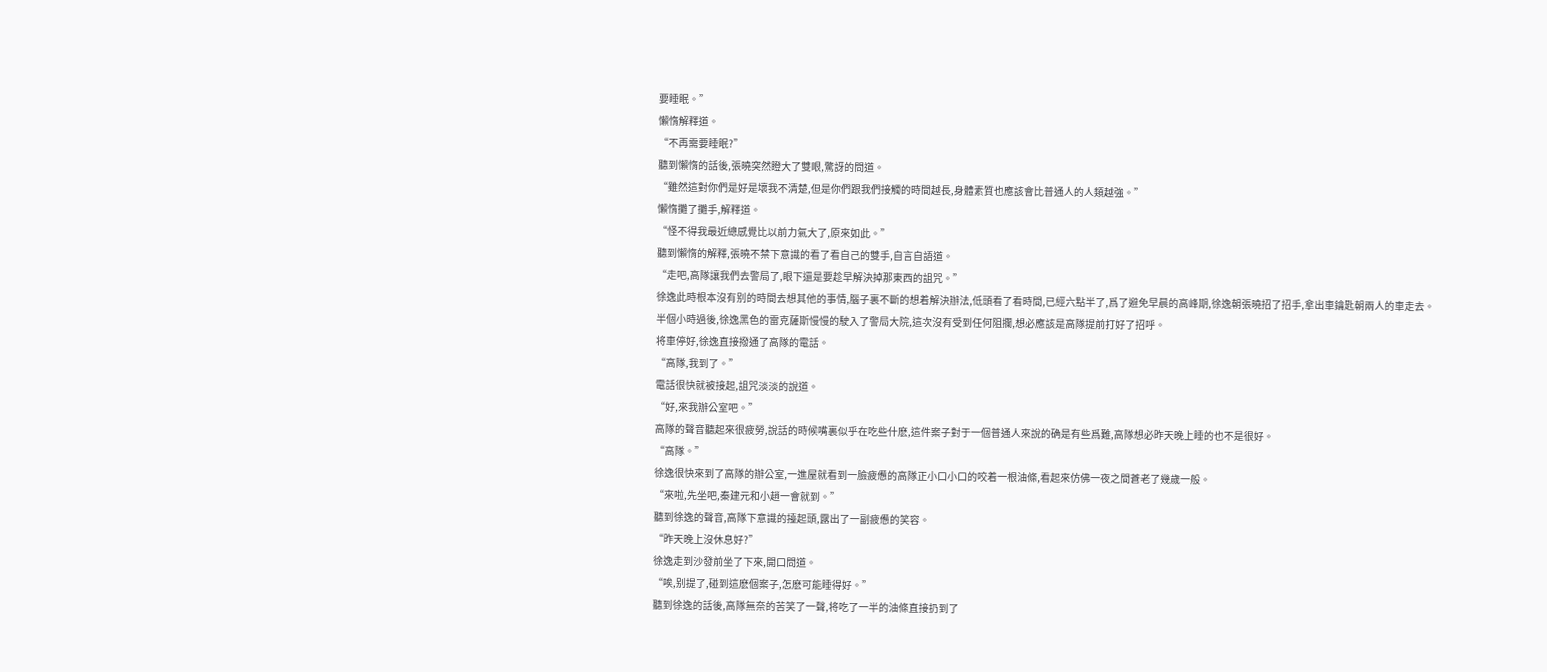要睡眠。”
懶惰解釋道。
“不再需要睡眠?”
聽到懶惰的話後,張曉突然瞪大了雙眼,驚訝的問道。
“雖然這對你們是好是壞我不清楚,但是你們跟我們接觸的時間越長,身體素質也應該會比普通人的人類越強。”
懶惰攤了攤手,解釋道。
“怪不得我最近總感覺比以前力氣大了,原來如此。”
聽到懶惰的解釋,張曉不禁下意識的看了看自己的雙手,自言自語道。
“走吧,高隊讓我們去警局了,眼下還是要趁早解決掉那東西的詛咒。”
徐逸此時根本沒有别的時間去想其他的事情,腦子裏不斷的想着解決辦法,低頭看了看時間,已經六點半了,爲了避免早晨的高峰期,徐逸朝張曉招了招手,拿出車鑰匙朝兩人的車走去。
半個小時過後,徐逸黑色的雷克薩斯慢慢的駛入了警局大院,這次沒有受到任何阻攔,想必應該是高隊提前打好了招呼。
将車停好,徐逸直接撥通了高隊的電話。
“高隊,我到了。”
電話很快就被接起,詛咒淡淡的說道。
“好,來我辦公室吧。”
高隊的聲音聽起來很疲勞,說話的時候嘴裏似乎在吃些什麽,這件案子對于一個普通人來說的确是有些爲難,高隊想必昨天晚上睡的也不是很好。
“高隊。”
徐逸很快來到了高隊的辦公室,一進屋就看到一臉疲憊的高隊正小口小口的咬着一根油條,看起來仿佛一夜之間蒼老了幾歲一般。
“來啦,先坐吧,秦建元和小趙一會就到。”
聽到徐逸的聲音,高隊下意識的擡起頭,露出了一副疲憊的笑容。
“昨天晚上沒休息好?”
徐逸走到沙發前坐了下來,開口問道。
“唉,别提了,碰到這麽個案子,怎麽可能睡得好。”
聽到徐逸的話後,高隊無奈的苦笑了一聲,将吃了一半的油條直接扔到了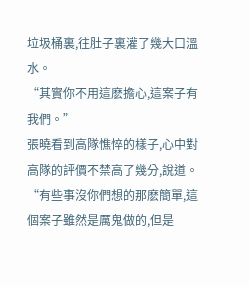垃圾桶裏,往肚子裏灌了幾大口溫水。
“其實你不用這麽擔心,這案子有我們。”
張曉看到高隊憔悴的樣子,心中對高隊的評價不禁高了幾分,說道。
“有些事沒你們想的那麽簡單,這個案子雖然是厲鬼做的,但是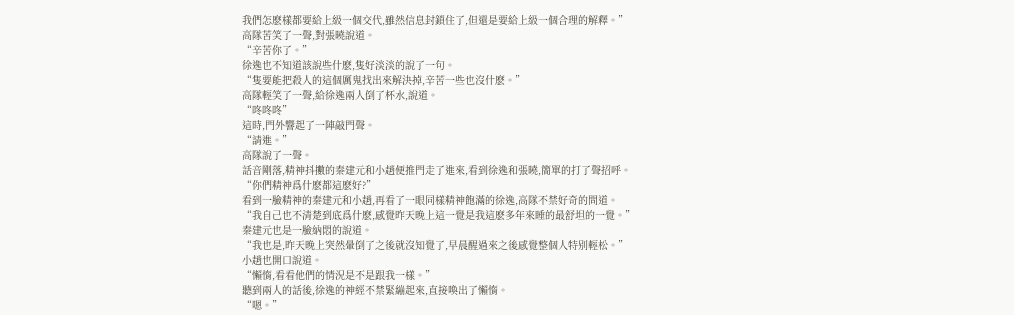我們怎麽樣都要給上級一個交代,雖然信息封鎖住了,但還是要給上級一個合理的解釋。”
高隊苦笑了一聲,對張曉說道。
“辛苦你了。”
徐逸也不知道該說些什麽,隻好淡淡的說了一句。
“隻要能把殺人的這個厲鬼找出來解決掉,辛苦一些也沒什麽。”
高隊輕笑了一聲,給徐逸兩人倒了杯水,說道。
“咚咚咚”
這時,門外響起了一陣敲門聲。
“請進。”
高隊說了一聲。
話音剛落,精神抖擻的秦建元和小趙便推門走了進來,看到徐逸和張曉,簡單的打了聲招呼。
“你們精神爲什麽都這麽好?”
看到一臉精神的秦建元和小趙,再看了一眼同樣精神飽滿的徐逸,高隊不禁好奇的問道。
“我自己也不清楚到底爲什麽,感覺昨天晚上這一覺是我這麽多年來睡的最舒坦的一覺。”
秦建元也是一臉納悶的說道。
“我也是,昨天晚上突然暈倒了之後就沒知覺了,早晨醒過來之後感覺整個人特别輕松。”
小趙也開口說道。
“懶惰,看看他們的情況是不是跟我一樣。”
聽到兩人的話後,徐逸的神經不禁緊繃起來,直接喚出了懶惰。
“嗯。”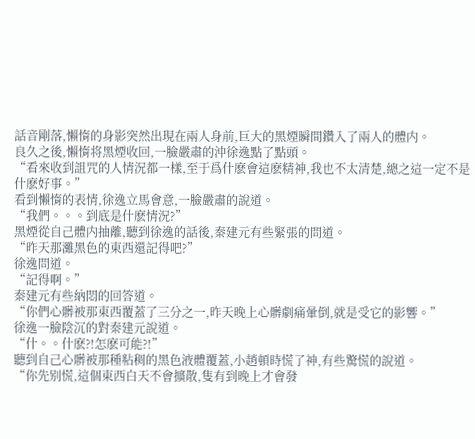話音剛落,懶惰的身影突然出現在兩人身前,巨大的黑煙瞬間鑽入了兩人的體内。
良久之後,懶惰将黑煙收回,一臉嚴肅的沖徐逸點了點頭。
“看來收到詛咒的人情況都一樣,至于爲什麽會這麽精神,我也不太清楚,總之這一定不是什麽好事。”
看到懶惰的表情,徐逸立馬會意,一臉嚴肅的說道。
“我們。。。到底是什麽情況?”
黑煙從自己體内抽離,聽到徐逸的話後,秦建元有些緊張的問道。
“昨天那灘黑色的東西還記得吧?”
徐逸問道。
“記得啊。”
秦建元有些納悶的回答道。
“你們心髒被那東西覆蓋了三分之一,昨天晚上心髒劇痛暈倒,就是受它的影響。”
徐逸一臉陰沉的對秦建元說道。
“什。。什麽?!怎麽可能?!”
聽到自己心髒被那種粘稠的黑色液體覆蓋,小趙頓時慌了神,有些驚慌的說道。
“你先别慌,這個東西白天不會擴散,隻有到晚上才會發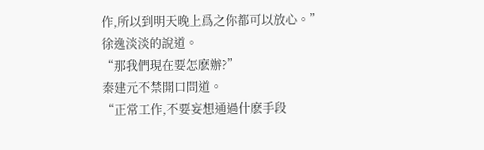作,所以到明天晚上爲之你都可以放心。”
徐逸淡淡的說道。
“那我們現在要怎麽辦?”
秦建元不禁開口問道。
“正常工作,不要妄想通過什麽手段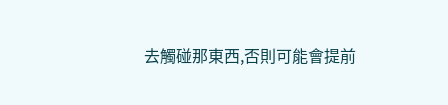去觸碰那東西,否則可能會提前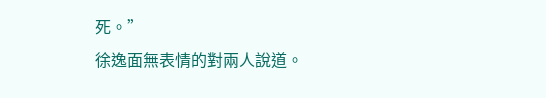死。”
徐逸面無表情的對兩人說道。